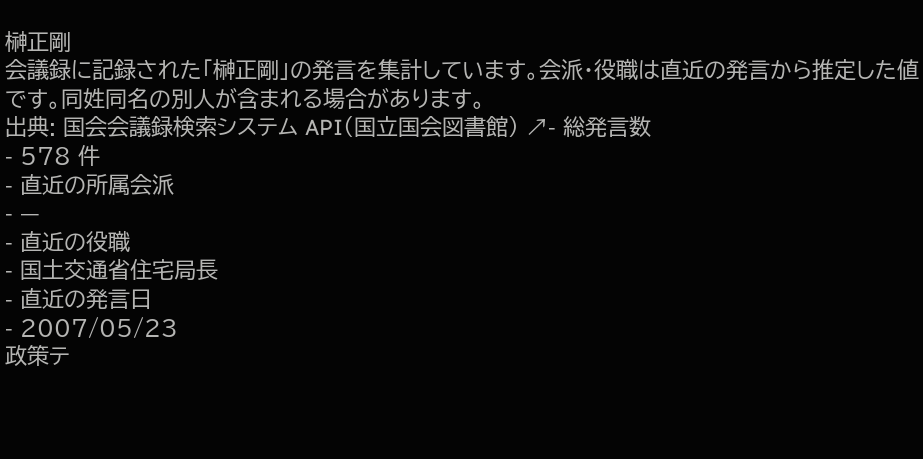榊正剛
会議録に記録された「榊正剛」の発言を集計しています。会派・役職は直近の発言から推定した値です。同姓同名の別人が含まれる場合があります。
出典: 国会会議録検索システム API(国立国会図書館) ↗- 総発言数
- 578 件
- 直近の所属会派
- —
- 直近の役職
- 国土交通省住宅局長
- 直近の発言日
- 2007/05/23
政策テ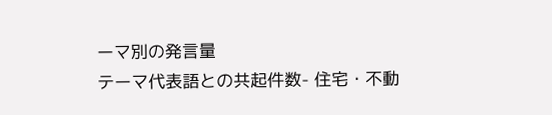ーマ別の発言量
テーマ代表語との共起件数- 住宅・不動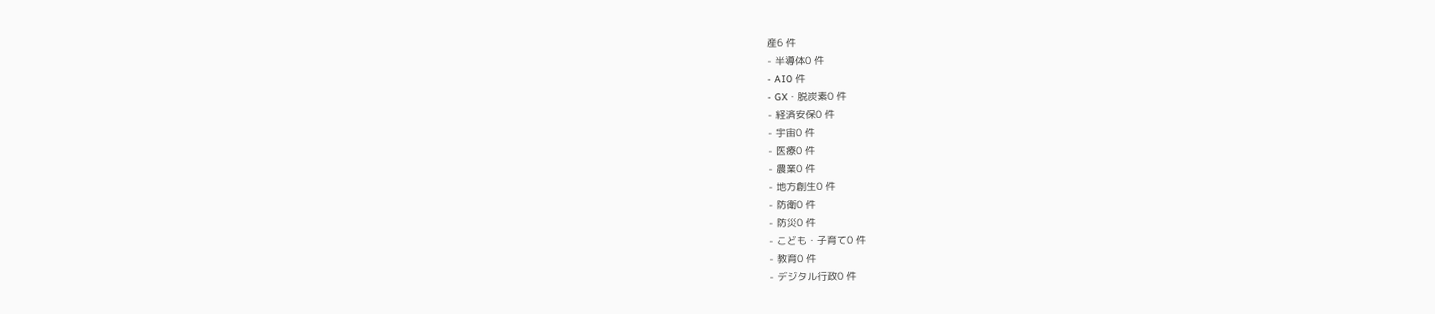産6 件
- 半導体0 件
- AI0 件
- GX・脱炭素0 件
- 経済安保0 件
- 宇宙0 件
- 医療0 件
- 農業0 件
- 地方創生0 件
- 防衛0 件
- 防災0 件
- こども・子育て0 件
- 教育0 件
- デジタル行政0 件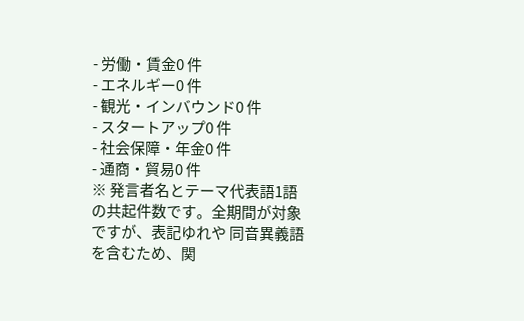- 労働・賃金0 件
- エネルギー0 件
- 観光・インバウンド0 件
- スタートアップ0 件
- 社会保障・年金0 件
- 通商・貿易0 件
※ 発言者名とテーマ代表語1語の共起件数です。全期間が対象ですが、表記ゆれや 同音異義語を含むため、関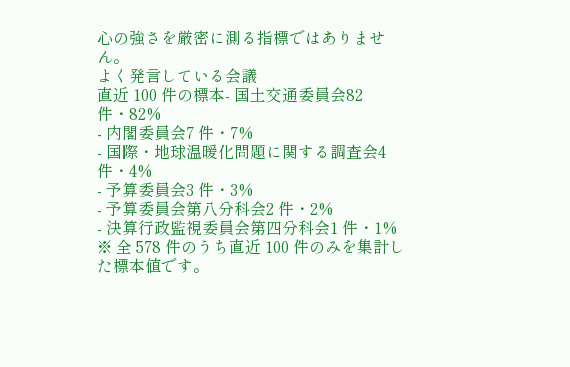心の強さを厳密に測る指標ではありません。
よく発言している会議
直近 100 件の標本- 国土交通委員会82 件・82%
- 内閣委員会7 件・7%
- 国際・地球温暖化問題に関する調査会4 件・4%
- 予算委員会3 件・3%
- 予算委員会第八分科会2 件・2%
- 決算行政監視委員会第四分科会1 件・1%
※ 全 578 件のうち直近 100 件のみを集計した標本値です。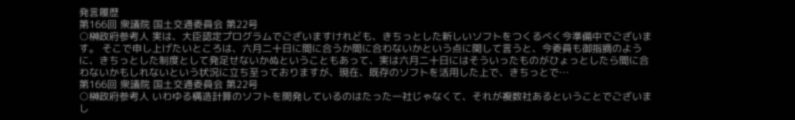発言履歴
第166回 衆議院 国土交通委員会 第22号
○榊政府参考人 実は、大臣認定プログラムでございますけれども、きちっとした新しいソフトをつくるべく今準備中でございます。 そこで申し上げたいところは、六月二十日に間に合うか間に合わないかという点に関して言うと、今委員も御指摘のように、きちっとした制度として発足せないかぬということもあって、実は六月二十日にはそういったものがひょっとしたら間に合わないかもしれないという状況に立ち至っておりますが、現在、既存のソフトを活用した上で、きちっとで…
第166回 衆議院 国土交通委員会 第22号
○榊政府参考人 いわゆる構造計算のソフトを開発しているのはたった一社じゃなくて、それが複数社あるということでございまし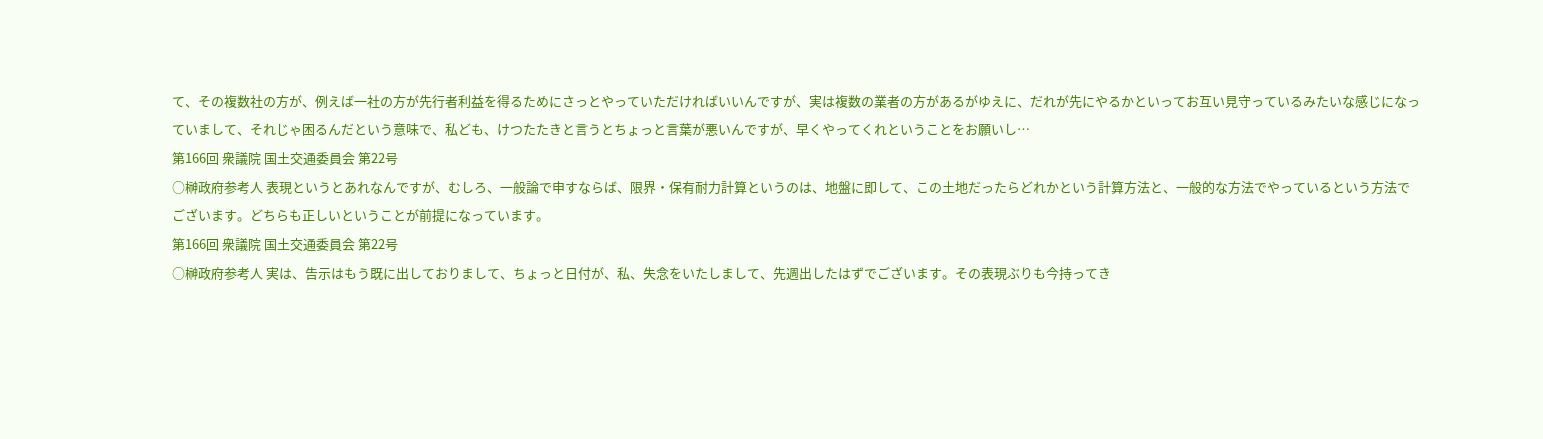て、その複数社の方が、例えば一社の方が先行者利益を得るためにさっとやっていただければいいんですが、実は複数の業者の方があるがゆえに、だれが先にやるかといってお互い見守っているみたいな感じになっていまして、それじゃ困るんだという意味で、私ども、けつたたきと言うとちょっと言葉が悪いんですが、早くやってくれということをお願いし…
第166回 衆議院 国土交通委員会 第22号
○榊政府参考人 表現というとあれなんですが、むしろ、一般論で申すならば、限界・保有耐力計算というのは、地盤に即して、この土地だったらどれかという計算方法と、一般的な方法でやっているという方法でございます。どちらも正しいということが前提になっています。
第166回 衆議院 国土交通委員会 第22号
○榊政府参考人 実は、告示はもう既に出しておりまして、ちょっと日付が、私、失念をいたしまして、先週出したはずでございます。その表現ぶりも今持ってき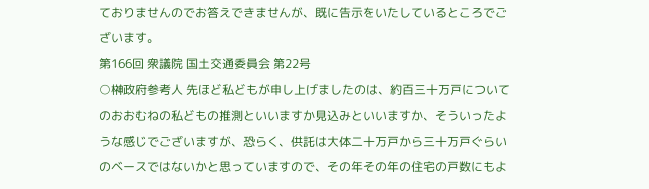ておりませんのでお答えできませんが、既に告示をいたしているところでございます。
第166回 衆議院 国土交通委員会 第22号
○榊政府参考人 先ほど私どもが申し上げましたのは、約百三十万戸についてのおおむねの私どもの推測といいますか見込みといいますか、そういったような感じでございますが、恐らく、供託は大体二十万戸から三十万戸ぐらいのベースではないかと思っていますので、その年その年の住宅の戸数にもよ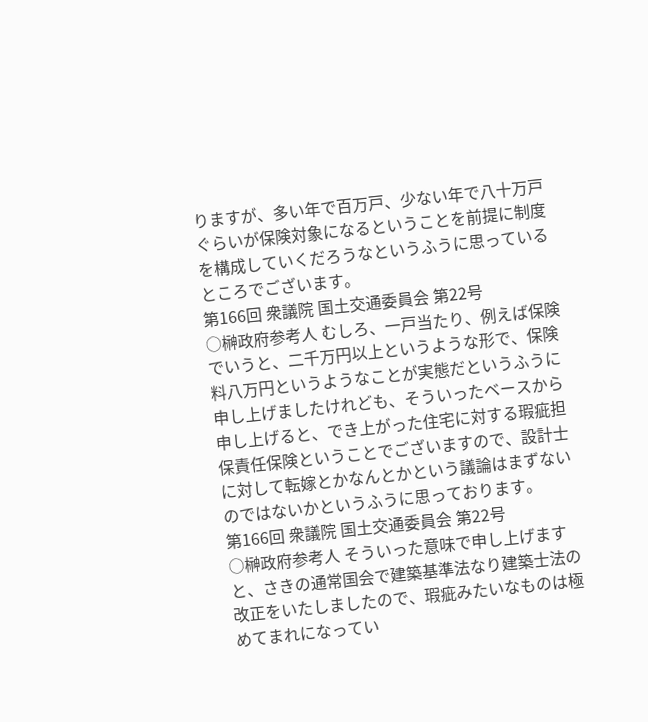りますが、多い年で百万戸、少ない年で八十万戸ぐらいが保険対象になるということを前提に制度を構成していくだろうなというふうに思っているところでございます。
第166回 衆議院 国土交通委員会 第22号
○榊政府参考人 むしろ、一戸当たり、例えば保険でいうと、二千万円以上というような形で、保険料八万円というようなことが実態だというふうに申し上げましたけれども、そういったベースから申し上げると、でき上がった住宅に対する瑕疵担保責任保険ということでございますので、設計士に対して転嫁とかなんとかという議論はまずないのではないかというふうに思っております。
第166回 衆議院 国土交通委員会 第22号
○榊政府参考人 そういった意味で申し上げますと、さきの通常国会で建築基準法なり建築士法の改正をいたしましたので、瑕疵みたいなものは極めてまれになってい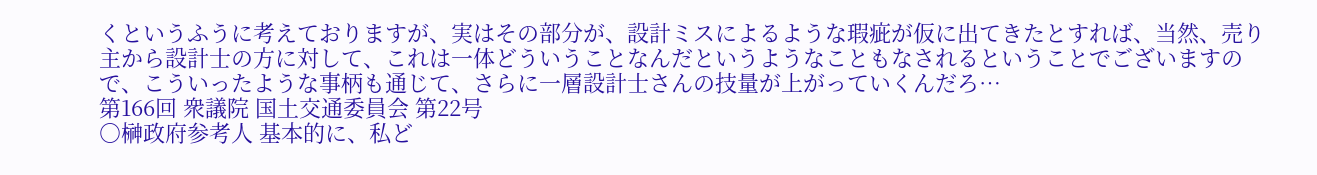くというふうに考えておりますが、実はその部分が、設計ミスによるような瑕疵が仮に出てきたとすれば、当然、売り主から設計士の方に対して、これは一体どういうことなんだというようなこともなされるということでございますので、こういったような事柄も通じて、さらに一層設計士さんの技量が上がっていくんだろ…
第166回 衆議院 国土交通委員会 第22号
○榊政府参考人 基本的に、私ど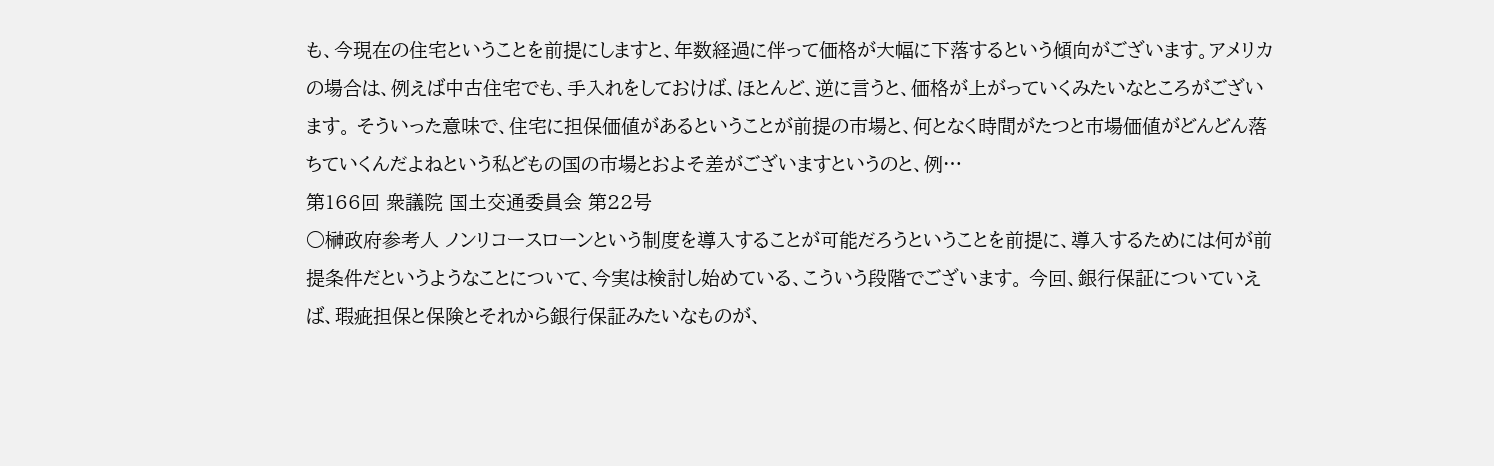も、今現在の住宅ということを前提にしますと、年数経過に伴って価格が大幅に下落するという傾向がございます。アメリカの場合は、例えば中古住宅でも、手入れをしておけば、ほとんど、逆に言うと、価格が上がっていくみたいなところがございます。 そういった意味で、住宅に担保価値があるということが前提の市場と、何となく時間がたつと市場価値がどんどん落ちていくんだよねという私どもの国の市場とおよそ差がございますというのと、例…
第166回 衆議院 国土交通委員会 第22号
○榊政府参考人 ノンリコースローンという制度を導入することが可能だろうということを前提に、導入するためには何が前提条件だというようなことについて、今実は検討し始めている、こういう段階でございます。 今回、銀行保証についていえば、瑕疵担保と保険とそれから銀行保証みたいなものが、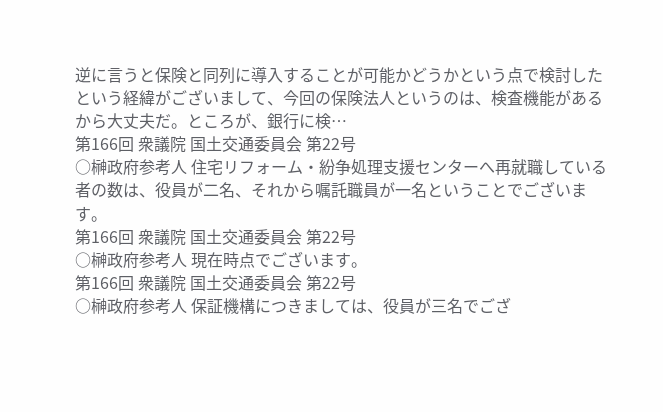逆に言うと保険と同列に導入することが可能かどうかという点で検討したという経緯がございまして、今回の保険法人というのは、検査機能があるから大丈夫だ。ところが、銀行に検…
第166回 衆議院 国土交通委員会 第22号
○榊政府参考人 住宅リフォーム・紛争処理支援センターへ再就職している者の数は、役員が二名、それから嘱託職員が一名ということでございます。
第166回 衆議院 国土交通委員会 第22号
○榊政府参考人 現在時点でございます。
第166回 衆議院 国土交通委員会 第22号
○榊政府参考人 保証機構につきましては、役員が三名でござ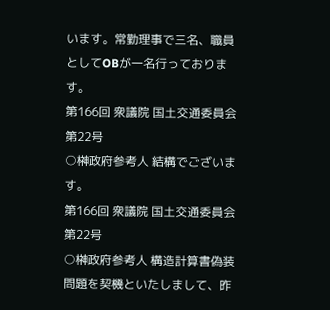います。常勤理事で三名、職員としてOBが一名行っております。
第166回 衆議院 国土交通委員会 第22号
○榊政府参考人 結構でございます。
第166回 衆議院 国土交通委員会 第22号
○榊政府参考人 構造計算書偽装問題を契機といたしまして、昨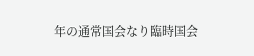年の通常国会なり臨時国会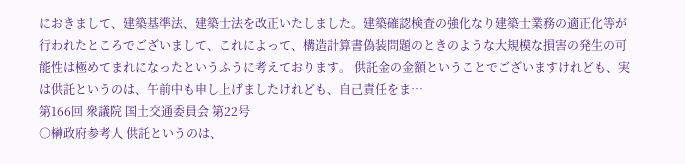におきまして、建築基準法、建築士法を改正いたしました。建築確認検査の強化なり建築士業務の適正化等が行われたところでございまして、これによって、構造計算書偽装問題のときのような大規模な損害の発生の可能性は極めてまれになったというふうに考えております。 供託金の金額ということでございますけれども、実は供託というのは、午前中も申し上げましたけれども、自己責任をま…
第166回 衆議院 国土交通委員会 第22号
○榊政府参考人 供託というのは、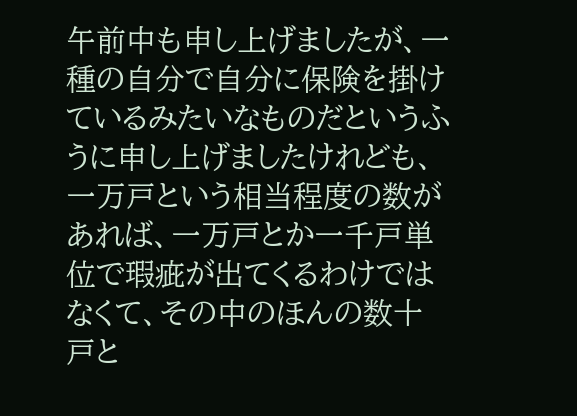午前中も申し上げましたが、一種の自分で自分に保険を掛けているみたいなものだというふうに申し上げましたけれども、一万戸という相当程度の数があれば、一万戸とか一千戸単位で瑕疵が出てくるわけではなくて、その中のほんの数十戸と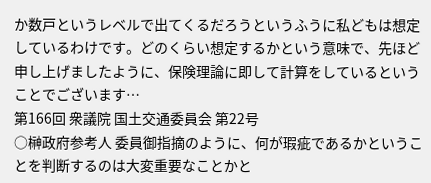か数戸というレベルで出てくるだろうというふうに私どもは想定しているわけです。どのくらい想定するかという意味で、先ほど申し上げましたように、保険理論に即して計算をしているということでございます…
第166回 衆議院 国土交通委員会 第22号
○榊政府参考人 委員御指摘のように、何が瑕疵であるかということを判断するのは大変重要なことかと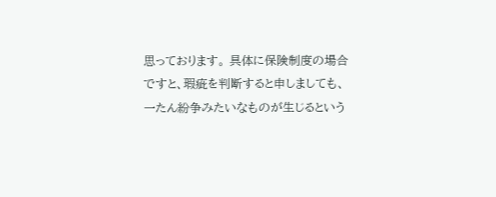思っております。 具体に保険制度の場合ですと、瑕疵を判断すると申しましても、一たん紛争みたいなものが生じるという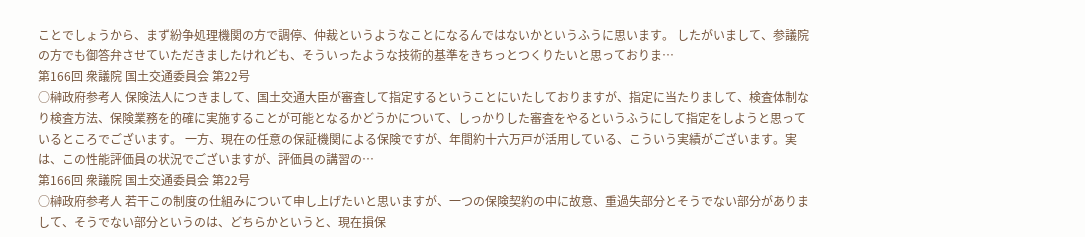ことでしょうから、まず紛争処理機関の方で調停、仲裁というようなことになるんではないかというふうに思います。 したがいまして、参議院の方でも御答弁させていただきましたけれども、そういったような技術的基準をきちっとつくりたいと思っておりま…
第166回 衆議院 国土交通委員会 第22号
○榊政府参考人 保険法人につきまして、国土交通大臣が審査して指定するということにいたしておりますが、指定に当たりまして、検査体制なり検査方法、保険業務を的確に実施することが可能となるかどうかについて、しっかりした審査をやるというふうにして指定をしようと思っているところでございます。 一方、現在の任意の保証機関による保険ですが、年間約十六万戸が活用している、こういう実績がございます。実は、この性能評価員の状況でございますが、評価員の講習の…
第166回 衆議院 国土交通委員会 第22号
○榊政府参考人 若干この制度の仕組みについて申し上げたいと思いますが、一つの保険契約の中に故意、重過失部分とそうでない部分がありまして、そうでない部分というのは、どちらかというと、現在損保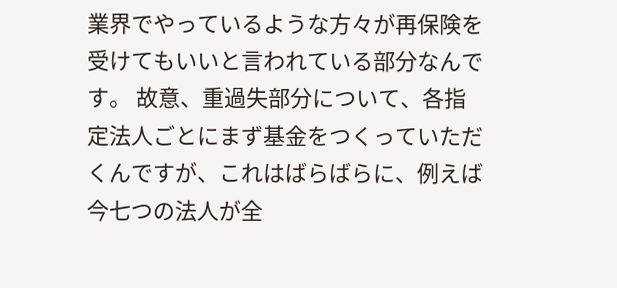業界でやっているような方々が再保険を受けてもいいと言われている部分なんです。 故意、重過失部分について、各指定法人ごとにまず基金をつくっていただくんですが、これはばらばらに、例えば今七つの法人が全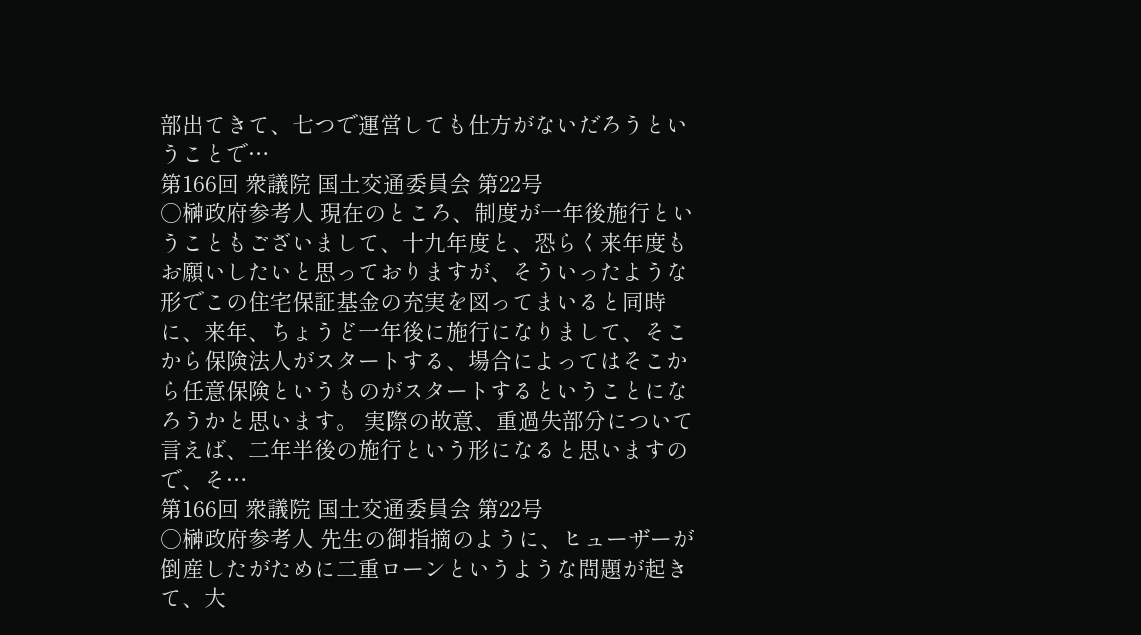部出てきて、七つで運営しても仕方がないだろうということで…
第166回 衆議院 国土交通委員会 第22号
○榊政府参考人 現在のところ、制度が一年後施行ということもございまして、十九年度と、恐らく来年度もお願いしたいと思っておりますが、そういったような形でこの住宅保証基金の充実を図ってまいると同時に、来年、ちょうど一年後に施行になりまして、そこから保険法人がスタートする、場合によってはそこから任意保険というものがスタートするということになろうかと思います。 実際の故意、重過失部分について言えば、二年半後の施行という形になると思いますので、そ…
第166回 衆議院 国土交通委員会 第22号
○榊政府参考人 先生の御指摘のように、ヒューザーが倒産したがために二重ローンというような問題が起きて、大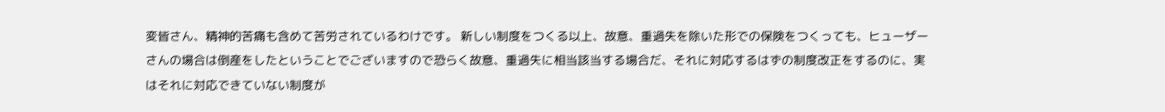変皆さん、精神的苦痛も含めて苦労されているわけです。 新しい制度をつくる以上、故意、重過失を除いた形での保険をつくっても、ヒューザーさんの場合は倒産をしたということでございますので恐らく故意、重過失に相当該当する場合だ、それに対応するはずの制度改正をするのに、実はそれに対応できていない制度が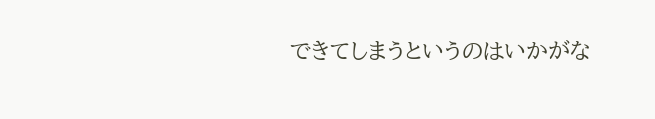できてしまうというのはいかがな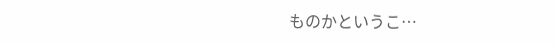ものかというこ…